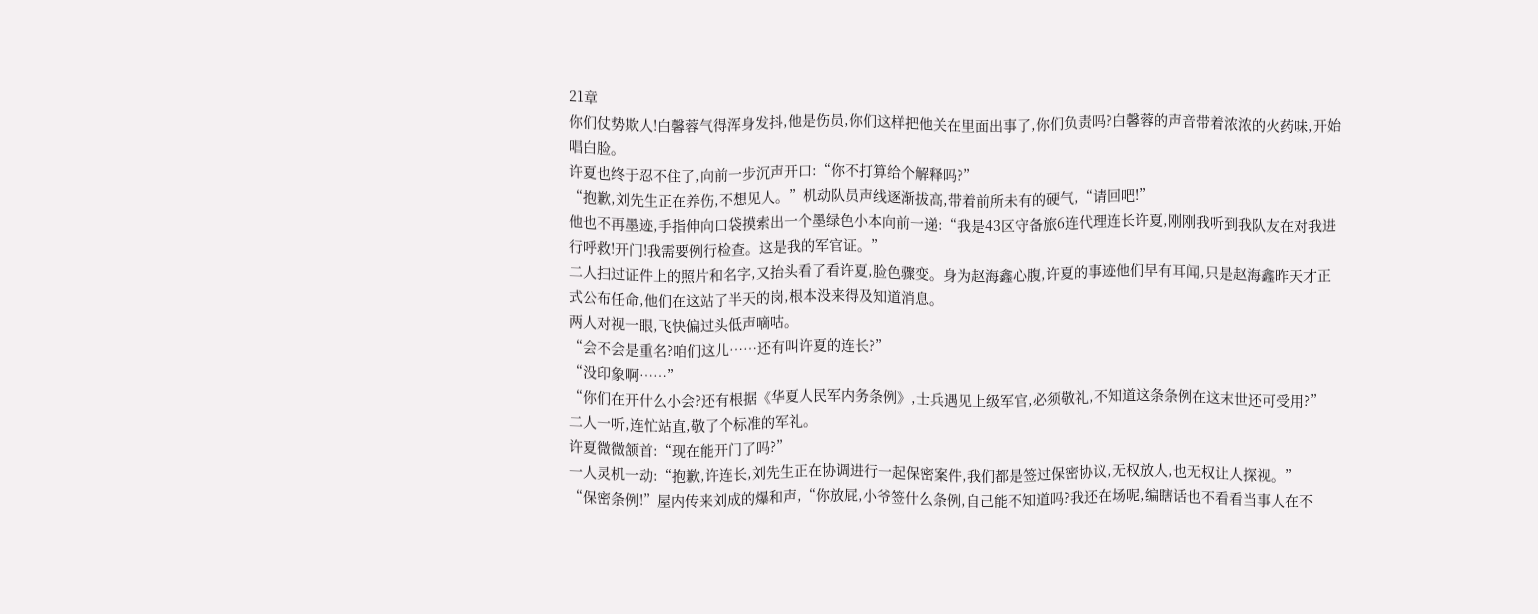21章
你们仗势欺人!白馨蓉气得浑身发抖,他是伤员,你们这样把他关在里面出事了,你们负责吗?白馨蓉的声音带着浓浓的火药味,开始唱白脸。
许夏也终于忍不住了,向前一步沉声开口:“你不打算给个解释吗?”
“抱歉,刘先生正在养伤,不想见人。”机动队员声线逐渐拔高,带着前所未有的硬气,“请回吧!”
他也不再墨迹,手指伸向口袋摸索出一个墨绿色小本向前一递:“我是43区守备旅6连代理连长许夏,刚刚我听到我队友在对我进行呼救!开门!我需要例行检查。这是我的军官证。”
二人扫过证件上的照片和名字,又抬头看了看许夏,脸色骤变。身为赵海鑫心腹,许夏的事迹他们早有耳闻,只是赵海鑫昨天才正式公布任命,他们在这站了半天的岗,根本没来得及知道消息。
两人对视一眼,飞快偏过头低声嘀咕。
“会不会是重名?咱们这儿……还有叫许夏的连长?”
“没印象啊……”
“你们在开什么小会?还有根据《华夏人民军内务条例》,士兵遇见上级军官,必须敬礼,不知道这条条例在这末世还可受用?”
二人一听,连忙站直,敬了个标准的军礼。
许夏微微颔首:“现在能开门了吗?”
一人灵机一动:“抱歉,许连长,刘先生正在协调进行一起保密案件,我们都是签过保密协议,无权放人,也无权让人探视。”
“保密条例!”屋内传来刘成的爆和声,“你放屁,小爷签什么条例,自己能不知道吗?我还在场呢,编瞎话也不看看当事人在不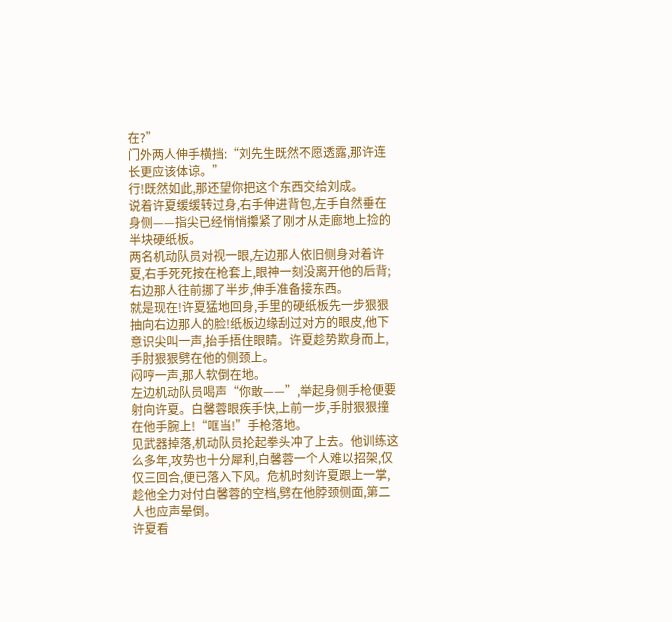在?”
门外两人伸手横挡:“刘先生既然不愿透露,那许连长更应该体谅。”
行!既然如此,那还望你把这个东西交给刘成。
说着许夏缓缓转过身,右手伸进背包,左手自然垂在身侧——指尖已经悄悄攥紧了刚才从走廊地上捡的半块硬纸板。
两名机动队员对视一眼,左边那人依旧侧身对着许夏,右手死死按在枪套上,眼神一刻没离开他的后背;右边那人往前挪了半步,伸手准备接东西。
就是现在!许夏猛地回身,手里的硬纸板先一步狠狠抽向右边那人的脸!纸板边缘刮过对方的眼皮,他下意识尖叫一声,抬手捂住眼睛。许夏趁势欺身而上,手肘狠狠劈在他的侧颈上。
闷哼一声,那人软倒在地。
左边机动队员喝声“你敢——”,举起身侧手枪便要射向许夏。白馨蓉眼疾手快,上前一步,手肘狠狠撞在他手腕上!“哐当!”手枪落地。
见武器掉落,机动队员抡起拳头冲了上去。他训练这么多年,攻势也十分犀利,白馨蓉一个人难以招架,仅仅三回合,便已落入下风。危机时刻许夏跟上一掌,趁他全力对付白馨蓉的空档,劈在他脖颈侧面,第二人也应声晕倒。
许夏看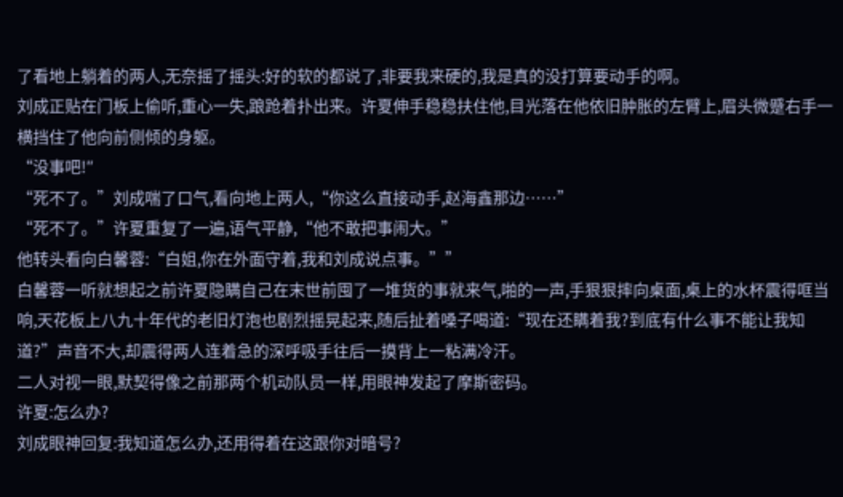了看地上躺着的两人,无奈摇了摇头:好的软的都说了,非要我来硬的,我是真的没打算要动手的啊。
刘成正贴在门板上偷听,重心一失,踉跄着扑出来。许夏伸手稳稳扶住他,目光落在他依旧肿胀的左臂上,眉头微蹙右手一横挡住了他向前侧倾的身躯。
“没事吧!″
“死不了。”刘成喘了口气,看向地上两人,“你这么直接动手,赵海鑫那边……”
“死不了。”许夏重复了一遍,语气平静,“他不敢把事闹大。”
他转头看向白馨蓉:“白姐,你在外面守着,我和刘成说点事。””
白馨蓉一听就想起之前许夏隐瞒自己在末世前囤了一堆货的事就来气,啪的一声,手狠狠摔向桌面,桌上的水杯震得哐当响,天花板上八九十年代的老旧灯泡也剧烈摇晃起来,随后扯着嗓子喝道:“现在还瞒着我?到底有什么事不能让我知道?”声音不大,却震得两人连着急的深呼吸手往后一摸背上一粘满冷汗。
二人对视一眼,默契得像之前那两个机动队员一样,用眼神发起了摩斯密码。
许夏:怎么办?
刘成眼神回复:我知道怎么办,还用得着在这跟你对暗号?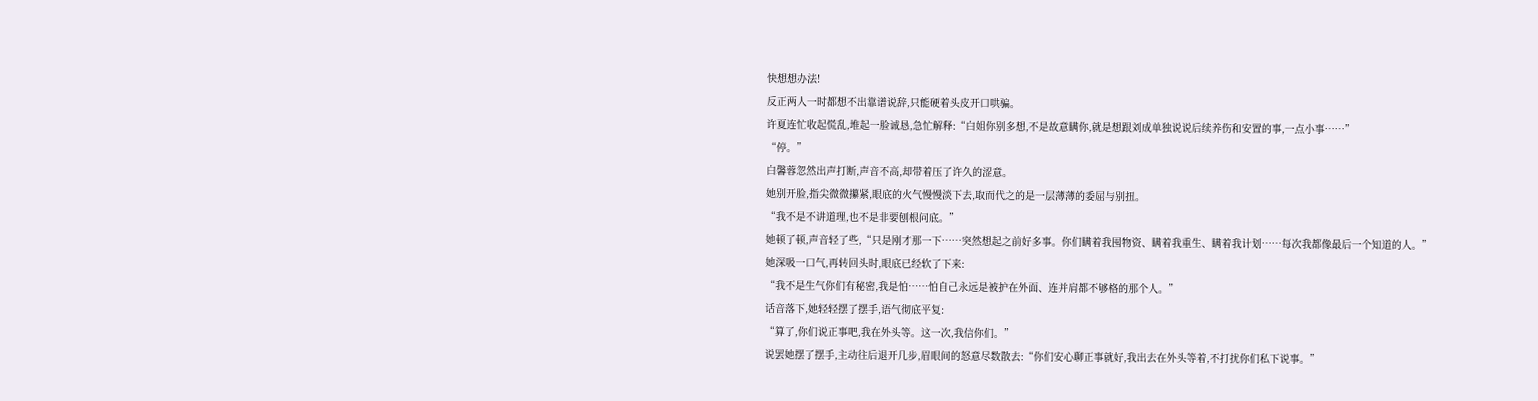快想想办法!
反正两人一时都想不出靠谱说辞,只能硬着头皮开口哄骗。
许夏连忙收起慌乱,堆起一脸诚恳,急忙解释:“白姐你别多想,不是故意瞒你,就是想跟刘成单独说说后续养伤和安置的事,一点小事……”
“停。”
白馨蓉忽然出声打断,声音不高,却带着压了许久的涩意。
她别开脸,指尖微微攥紧,眼底的火气慢慢淡下去,取而代之的是一层薄薄的委屈与别扭。
“我不是不讲道理,也不是非要刨根问底。”
她顿了顿,声音轻了些,“只是刚才那一下……突然想起之前好多事。你们瞒着我囤物资、瞒着我重生、瞒着我计划……每次我都像最后一个知道的人。”
她深吸一口气,再转回头时,眼底已经软了下来:
“我不是生气你们有秘密,我是怕……怕自己永远是被护在外面、连并肩都不够格的那个人。”
话音落下,她轻轻摆了摆手,语气彻底平复:
“算了,你们说正事吧,我在外头等。这一次,我信你们。”
说罢她摆了摆手,主动往后退开几步,眉眼间的怒意尽数散去:“你们安心聊正事就好,我出去在外头等着,不打扰你们私下说事。”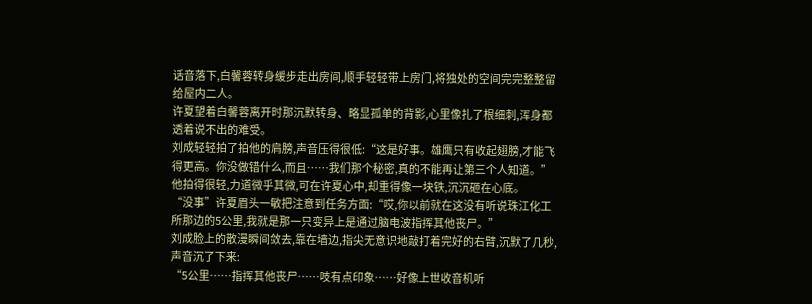话音落下,白馨蓉转身缓步走出房间,顺手轻轻带上房门,将独处的空间完完整整留给屋内二人。
许夏望着白馨蓉离开时那沉默转身、略显孤单的背影,心里像扎了根细刺,浑身都透着说不出的难受。
刘成轻轻拍了拍他的肩膀,声音压得很低:“这是好事。雄鹰只有收起翅膀,才能飞得更高。你没做错什么,而且……我们那个秘密,真的不能再让第三个人知道。”
他拍得很轻,力道微乎其微,可在许夏心中,却重得像一块铁,沉沉砸在心底。
“没事”许夏眉头一敏把注意到任务方面:“哎,你以前就在这没有听说珠江化工所那边的5公里,我就是那一只变异上是通过脑电波指挥其他丧尸。”
刘成脸上的散漫瞬间敛去,靠在墙边,指尖无意识地敲打着完好的右臂,沉默了几秒,声音沉了下来:
“5公里……指挥其他丧尸……吱有点印象……好像上世收音机听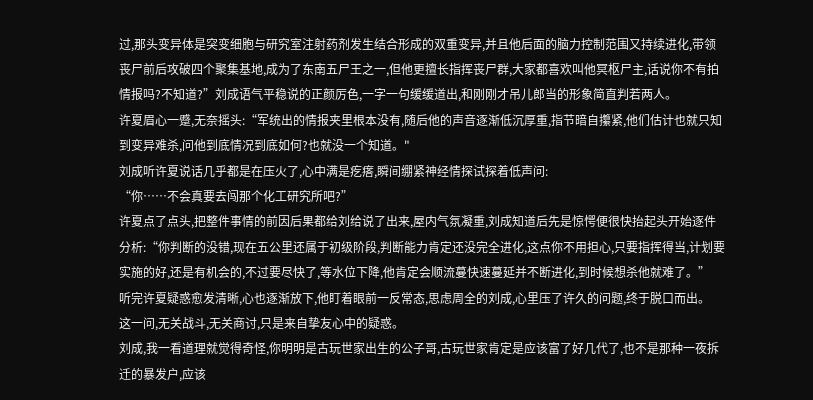过,那头变异体是突变细胞与研究室注射药剂发生结合形成的双重变异,并且他后面的脑力控制范围又持续进化,带领丧尸前后攻破四个聚集基地,成为了东南五尸王之一,但他更擅长指挥丧尸群,大家都喜欢叫他冥枢尸主,话说你不有拍情报吗?不知道?”刘成语气平稳说的正颜厉色,一字一句缓缓道出,和刚刚才吊儿郎当的形象简直判若两人。
许夏眉心一蹙,无奈摇头:“军统出的情报夹里根本没有,随后他的声音逐渐低沉厚重,指节暗自攥紧,他们估计也就只知到变异难杀,问他到底情况到底如何?也就没一个知道。"
刘成听许夏说话几乎都是在压火了,心中满是疙瘩,瞬间绷紧神经情探试探着低声问:
“你……不会真要去闯那个化工研究所吧?”
许夏点了点头,把整件事情的前因后果都给刘给说了出来,屋内气氛凝重,刘成知道后先是惊愕便很快抬起头开始逐件分析:“你判断的没错,现在五公里还属于初级阶段,判断能力肯定还没完全进化,这点你不用担心,只要指挥得当,计划要实施的好,还是有机会的,不过要尽快了,等水位下降,他肯定会顺流蔓快速蔓延并不断进化,到时候想杀他就难了。”
听完许夏疑惑愈发清晰,心也逐渐放下,他盯着眼前一反常态,思虑周全的刘成,心里压了许久的问题,终于脱口而出。
这一问,无关战斗,无关商讨,只是来自挚友心中的疑惑。
刘成,我一看道理就觉得奇怪,你明明是古玩世家出生的公子哥,古玩世家肯定是应该富了好几代了,也不是那种一夜拆迁的暴发户,应该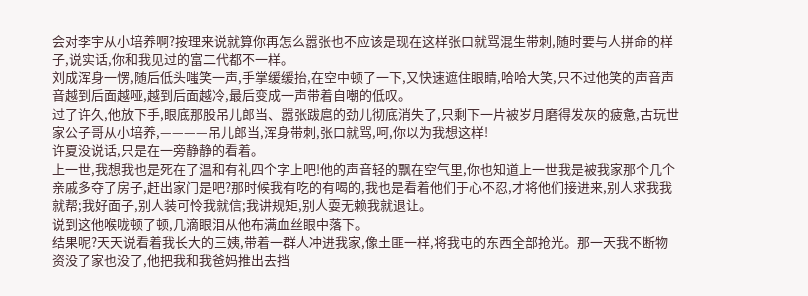会对李宇从小培养啊?按理来说就算你再怎么嚣张也不应该是现在这样张口就骂混生带刺,随时要与人拼命的样子,说实话,你和我见过的富二代都不一样。
刘成浑身一愣,随后低头嗤笑一声,手掌缓缓抬,在空中顿了一下,又快速遮住眼睛,哈哈大笑,只不过他笑的声音声音越到后面越哑,越到后面越冷,最后变成一声带着自嘲的低叹。
过了许久,他放下手,眼底那股吊儿郎当、嚣张跋扈的劲儿彻底消失了,只剩下一片被岁月磨得发灰的疲惫,古玩世家公子哥从小培养,————吊儿郎当,浑身带刺,张口就骂,呵,你以为我想这样!
许夏没说话,只是在一旁静静的看着。
上一世,我想我也是死在了温和有礼四个字上吧!他的声音轻的飘在空气里,你也知道上一世我是被我家那个几个亲戚多夺了房子,赶出家门是吧?那时候我有吃的有喝的,我也是看着他们于心不忍,才将他们接进来,别人求我我就帮;我好面子,别人装可怜我就信;我讲规矩,别人耍无赖我就退让。
说到这他喉咙顿了顿,几滴眼泪从他布满血丝眼中落下。
结果呢?天天说看着我长大的三姨,带着一群人冲进我家,像土匪一样,将我屯的东西全部抢光。那一天我不断物资没了家也没了,他把我和我爸妈推出去挡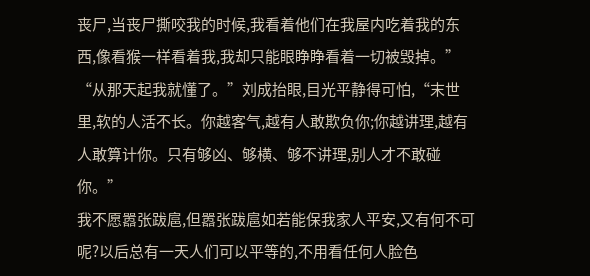丧尸,当丧尸撕咬我的时候,我看着他们在我屋内吃着我的东西,像看猴一样看着我,我却只能眼睁睁看着一切被毁掉。”
“从那天起我就懂了。”刘成抬眼,目光平静得可怕,“末世里,软的人活不长。你越客气,越有人敢欺负你;你越讲理,越有人敢算计你。只有够凶、够横、够不讲理,别人才不敢碰你。”
我不愿嚣张跋扈,但嚣张跋扈如若能保我家人平安,又有何不可呢?以后总有一天人们可以平等的,不用看任何人脸色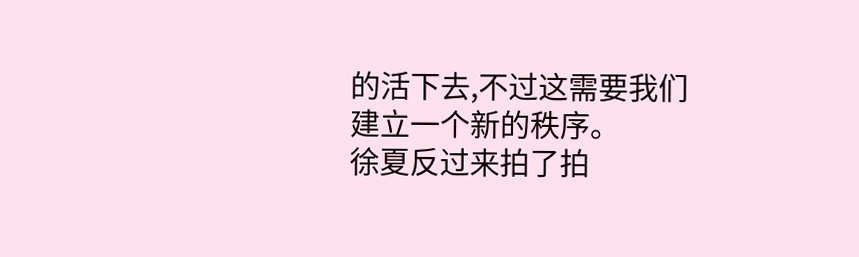的活下去,不过这需要我们建立一个新的秩序。
徐夏反过来拍了拍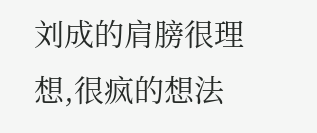刘成的肩膀很理想,很疯的想法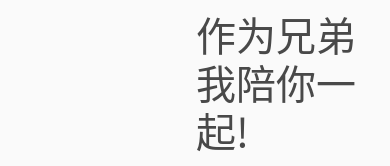作为兄弟我陪你一起!